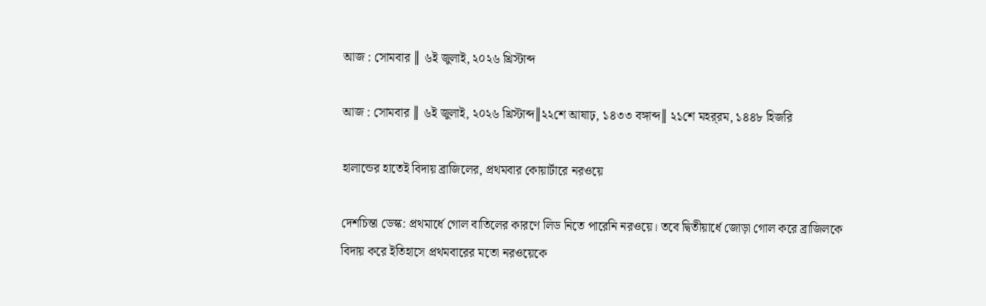আজ : সোমবার ║ ৬ই জুলাই, ২০২৬ খ্রিস্টাব্দ

আজ : সোমবার ║ ৬ই জুলাই, ২০২৬ খ্রিস্টাব্দ║২২শে আষাঢ়, ১৪৩৩ বঙ্গাব্দ║ ২১শে মহর্‌রম, ১৪৪৮ হিজরি

হালান্ডের হাতেই বিদায় ব্রাজিলের, প্রথমবার কোয়ার্টারে নর‌ওয়ে

দেশচিন্তা ডেস্ক: প্রথমার্ধে গোল বাতিলের কারণে লিড নিতে পারেনি নরওয়ে। তবে দ্বিতীয়ার্ধে জোড়া গোল করে ব্রাজিলকে বিদায় করে ইতিহাসে প্রথমবারের মতো নরওয়েকে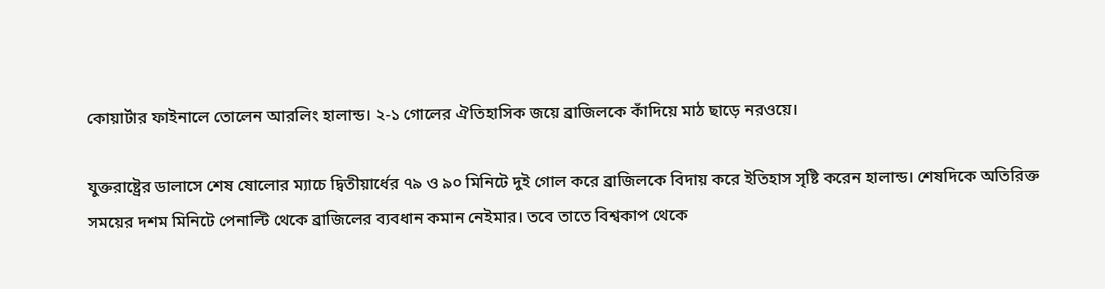কোয়ার্টার ফাইনালে তোলেন আরলিং হালান্ড। ২-১ গোলের ঐতিহাসিক জয়ে ব্রাজিলকে কাঁদিয়ে মাঠ ছাড়ে নরওয়ে।

যুক্তরাষ্ট্রের ডালাসে শেষ ষোলোর ম্যাচে দ্বিতীয়ার্ধের ৭৯ ও ৯০ মিনিটে দুই গোল করে ব্রাজিলকে বিদায় করে ইতিহাস সৃষ্টি করেন হালান্ড। শেষদিকে অতিরিক্ত সময়ের দশম মিনিটে পেনাল্টি থেকে ব্রাজিলের ব্যবধান কমান নেইমার। তবে তাতে বিশ্বকাপ থেকে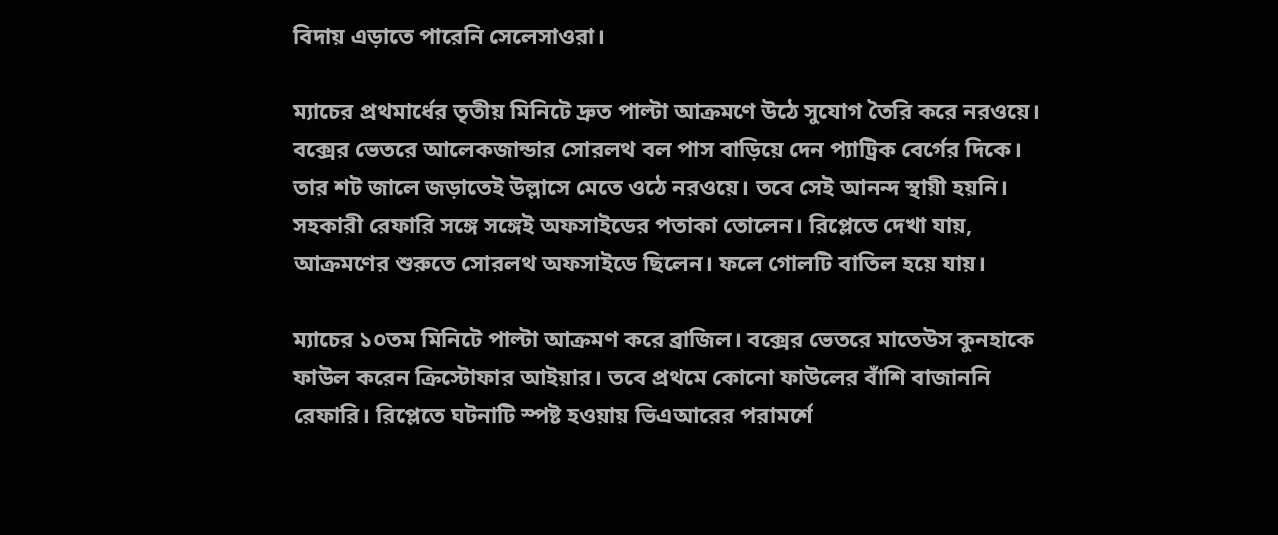বিদায় এড়াতে পারেনি সেলেসাওরা।

ম্যাচের প্রথমার্ধের তৃতীয় মিনিটে দ্রুত পাল্টা আক্রমণে উঠে সুযোগ তৈরি করে নরওয়ে। বক্সের ভেতরে আলেকজান্ডার সোরলথ বল পাস বাড়িয়ে দেন প্যাট্রিক বের্গের দিকে। তার শট জালে জড়াতেই উল্লাসে মেতে ওঠে নরওয়ে। তবে সেই আনন্দ স্থায়ী হয়নি। সহকারী রেফারি সঙ্গে সঙ্গেই অফসাইডের পতাকা তোলেন। রিপ্লেতে দেখা যায়, আক্রমণের শুরুতে সোরলথ অফসাইডে ছিলেন। ফলে গোলটি বাতিল হয়ে যায়।

ম্যাচের ১০তম মিনিটে পাল্টা আক্রমণ করে ব্রাজিল। বক্সের ভেতরে মাতেউস কুনহাকে ফাউল করেন ক্রিস্টোফার আইয়ার। তবে প্রথমে কোনো ফাউলের বাঁশি বাজাননি রেফারি। রিপ্লেতে ঘটনাটি স্পষ্ট হওয়ায় ভিএআরের পরামর্শে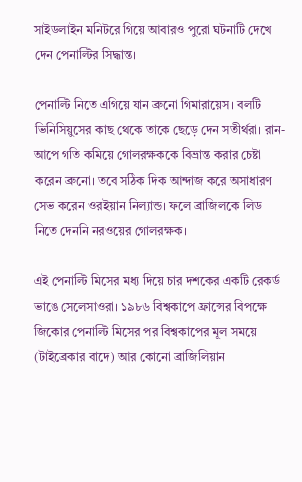সাইডলাইন মনিটরে গিয়ে আবারও পুরো ঘটনাটি দেখে দেন পেনাল্টির সিদ্ধান্ত।

পেনাল্টি নিতে এগিয়ে যান ব্রুনো গিমারায়েস। বলটি ভিনিসিয়ুসের কাছ থেকে তাকে ছেড়ে দেন সতীর্থরা। রান-আপে গতি কমিয়ে গোলরক্ষককে বিভ্রান্ত করার চেষ্টা করেন ব্রুনো। তবে সঠিক দিক আন্দাজ করে অসাধারণ সেভ করেন ওরইয়ান নিল্যান্ড। ফলে ব্রাজিলকে লিড নিতে দেননি নরওয়ের গোলরক্ষক।

এই পেনাল্টি মিসের মধ্য দিয়ে চার দশকের একটি রেকর্ড ভাঙে সেলেসাওরা। ১৯৮৬ বিশ্বকাপে ফ্রান্সের বিপক্ষে জিকোর পেনাল্টি মিসের পর বিশ্বকাপের মূল সময়ে (টাইব্রেকার বাদে) আর কোনো ব্রাজিলিয়ান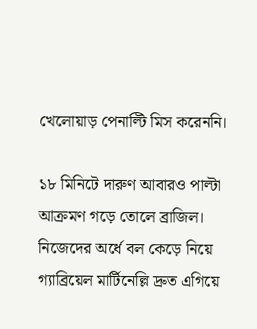খেলোয়াড় পেনাল্টি মিস করেননি।

১৮ মিনিটে দারুণ আবারও পাল্টা আক্রমণ গড়ে তোলে ব্রাজিল। নিজেদের অর্ধে বল কেড়ে নিয়ে গ্যাব্রিয়েল মার্টিনেল্লি দ্রুত এগিয়ে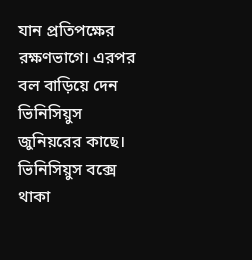যান প্রতিপক্ষের রক্ষণভাগে। এরপর বল বাড়িয়ে দেন ভিনিসিয়ুস জুনিয়রের কাছে। ভিনিসিয়ুস বক্সে থাকা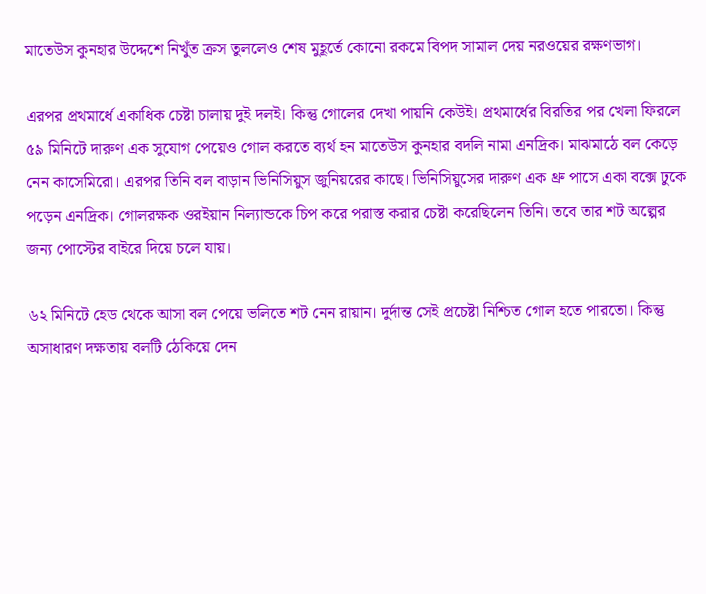মাতেউস কুনহার উদ্দেশে নিখুঁত ক্রস তুললেও শেষ মুহূর্তে কোনো রকমে বিপদ সামাল দেয় নরওয়ের রক্ষণভাগ।

এরপর প্রথমার্ধে একাধিক চেষ্টা চালায় দুই দলই। কিন্তু গোলের দেখা পায়নি কেউই। প্রথমার্ধের বিরতির পর খেলা ফিরলে ৫৯ মিনিটে দারুণ এক সুযোগ পেয়েও গোল করতে ব্যর্থ হন মাতেউস কুনহার বদলি নামা এনদ্রিক। মাঝমাঠে বল কেড়ে নেন কাসেমিরো। এরপর তিনি বল বাড়ান ভিনিসিয়ুস জুনিয়রের কাছে। ভিনিসিয়ুসের দারুণ এক থ্রু পাসে একা বক্সে ঢুকে পড়েন এনদ্রিক। গোলরক্ষক ওরইয়ান নিল্যান্ডকে চিপ করে পরাস্ত করার চেষ্টা করেছিলেন তিনি। তবে তার শট অল্পের জন্য পোস্টের বাইরে দিয়ে চলে যায়।

৬২ মিনিটে হেড থেকে আসা বল পেয়ে ভলিতে শট নেন রায়ান। দুর্দান্ত সেই প্রচেষ্টা নিশ্চিত গোল হতে পারতো। কিন্তু অসাধারণ দক্ষতায় বলটি ঠেকিয়ে দেন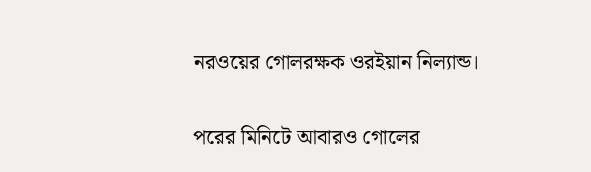নরওয়ের গোলরক্ষক ওরইয়ান নিল্যান্ড।

পরের মিনিটে আবারও গোলের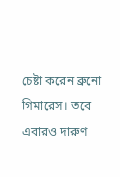চেষ্টা করেন ব্রুনো গিমারেস। তবে এবারও দারুণ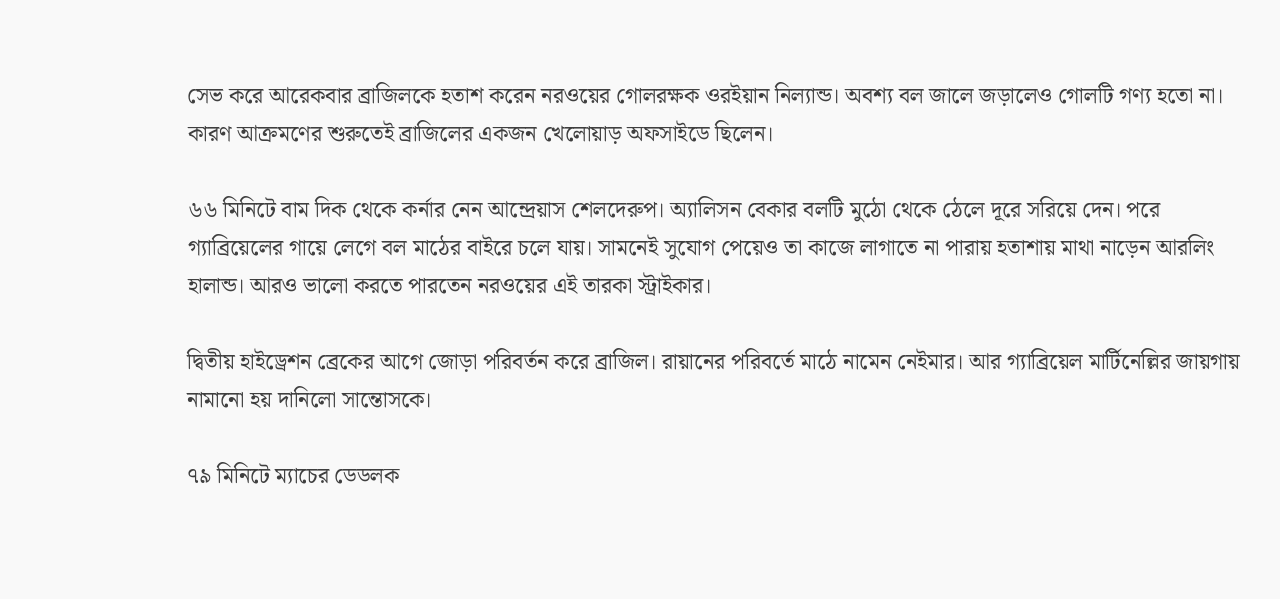সেভ করে আরেকবার ব্রাজিলকে হতাশ করেন নরওয়ের গোলরক্ষক ওরইয়ান নিল্যান্ড। অবশ্য বল জালে জড়ালেও গোলটি গণ্য হতো না। কারণ আক্রমণের শুরুতেই ব্রাজিলের একজন খেলোয়াড় অফসাইডে ছিলেন।

৬৬ মিনিটে বাম দিক থেকে কর্নার নেন আন্দ্রেয়াস শেলদেরুপ। অ্যালিসন বেকার বলটি মুঠো থেকে ঠেলে দূরে সরিয়ে দেন। পরে গ্যাব্রিয়েলের গায়ে লেগে বল মাঠের বাইরে চলে যায়। সামনেই সুযোগ পেয়েও তা কাজে লাগাতে না পারায় হতাশায় মাথা নাড়েন আরলিং হালান্ড। আরও ভালো করতে পারতেন নরওয়ের এই তারকা স্ট্রাইকার।

দ্বিতীয় হাইড্রেশন ব্রেকের আগে জোড়া পরিবর্তন করে ব্রাজিল। রায়ানের পরিবর্তে মাঠে নামেন নেইমার। আর গ্যাব্রিয়েল মার্টিনেল্লির জায়গায় নামানো হয় দানিলো সান্তোসকে।

৭৯ মিনিটে ম্যাচের ডেডলক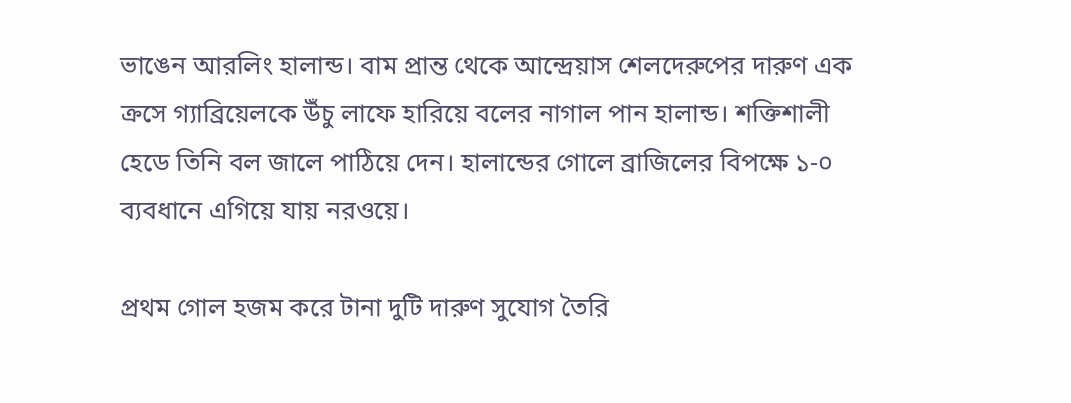ভাঙেন আরলিং হালান্ড। বাম প্রান্ত থেকে আন্দ্রেয়াস শেলদেরুপের দারুণ এক ক্রসে গ্যাব্রিয়েলকে উঁচু লাফে হারিয়ে বলের নাগাল পান হালান্ড। শক্তিশালী হেডে তিনি বল জালে পাঠিয়ে দেন। হালান্ডের গোলে ব্রাজিলের বিপক্ষে ১-০ ব্যবধানে এগিয়ে যায় নরওয়ে।

প্রথম গোল হজম করে টানা দুটি দারুণ সুযোগ তৈরি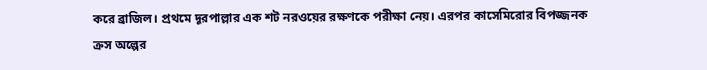করে ব্রাজিল। প্রথমে দূরপাল্লার এক শট নরওয়ের রক্ষণকে পরীক্ষা নেয়। এরপর কাসেমিরোর বিপজ্জনক ক্রস অল্পের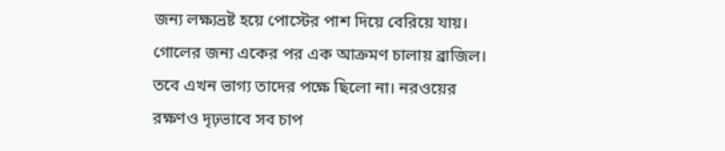জন্য লক্ষ্যভ্রষ্ট হয়ে পোস্টের পাশ দিয়ে বেরিয়ে যায়। গোলের জন্য একের পর এক আক্রমণ চালায় ব্রাজিল। তবে এখন ভাগ্য তাদের পক্ষে ছিলো না। নরওয়ের রক্ষণও দৃঢ়ভাবে সব চাপ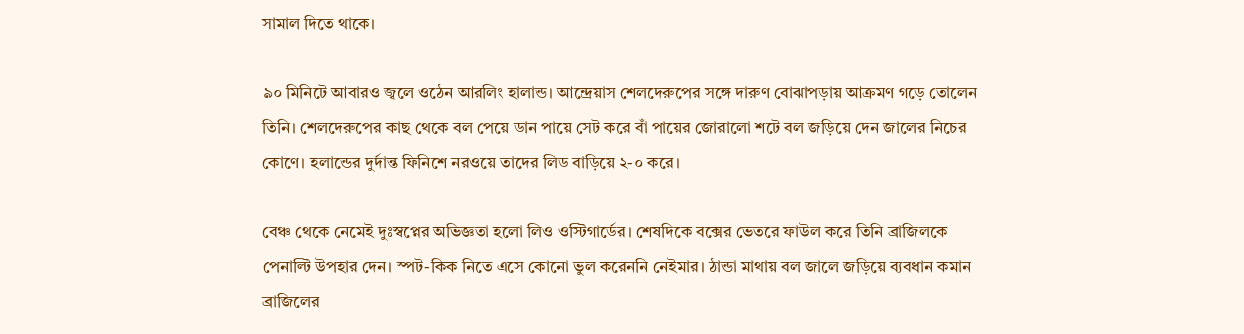সামাল দিতে থাকে।

৯০ মিনিটে আবারও জ্বলে ওঠেন আরলিং হালান্ড। আন্দ্রেয়াস শেলদেরুপের সঙ্গে দারুণ বোঝাপড়ায় আক্রমণ গড়ে তোলেন তিনি। শেলদেরুপের কাছ থেকে বল পেয়ে ডান পায়ে সেট করে বাঁ পায়ের জোরালো শটে বল জড়িয়ে দেন জালের নিচের কোণে। হলান্ডের দুর্দান্ত ফিনিশে নরওয়ে তাদের লিড বাড়িয়ে ২-০ করে।

বেঞ্চ থেকে নেমেই দুঃস্বপ্নের অভিজ্ঞতা হলো লিও ওস্টিগার্ডের। শেষদিকে বক্সের ভেতরে ফাউল করে তিনি ব্রাজিলকে পেনাল্টি উপহার দেন। স্পট-কিক নিতে এসে কোনো ভুল করেননি নেইমার। ঠান্ডা মাথায় বল জালে জড়িয়ে ব্যবধান কমান ব্রাজিলের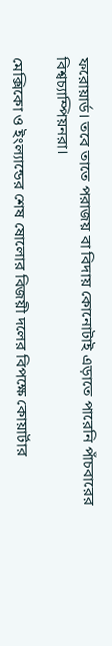ফরোয়ার্ড। তবে তাতে পরাজয় বা বিদায় কোনোটাই এড়াতে পারেনি পাঁচবারের বিশ্বচ্যাম্পিয়নরা।

মেক্সিকো ও ইংল্যান্ডের শেষ ষোলোর বিজয়ী দলের বিপক্ষে কোয়ার্টার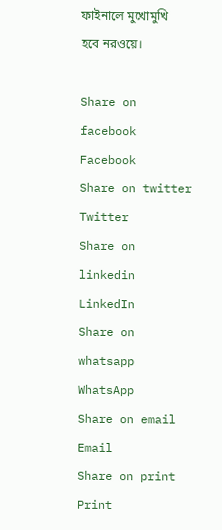ফাইনালে মুখোমুখি হবে নরওয়ে।

Share on facebook
Facebook
Share on twitter
Twitter
Share on linkedin
LinkedIn
Share on whatsapp
WhatsApp
Share on email
Email
Share on print
Print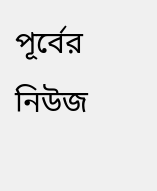পূর্বের নিউজ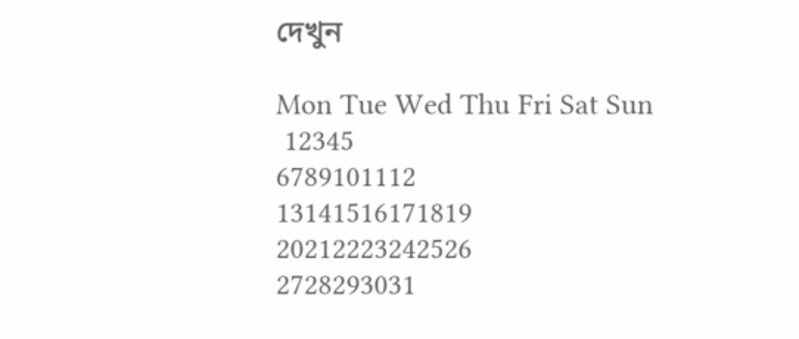দেখুন

Mon Tue Wed Thu Fri Sat Sun
 12345
6789101112
13141516171819
20212223242526
2728293031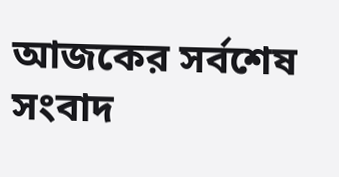আজকের সর্বশেষ সংবাদ